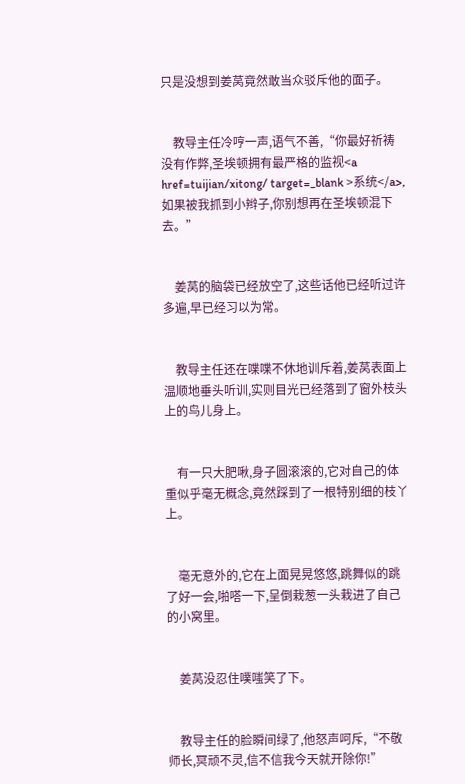只是没想到姜莴竟然敢当众驳斥他的面子。


    教导主任冷哼一声,语气不善,“你最好祈祷没有作弊,圣埃顿拥有最严格的监视<a href=tuijian/xitong/ target=_blank >系统</a>,如果被我抓到小辫子,你别想再在圣埃顿混下去。”


    姜莴的脑袋已经放空了,这些话他已经听过许多遍,早已经习以为常。


    教导主任还在喋喋不休地训斥着,姜莴表面上温顺地垂头听训,实则目光已经落到了窗外枝头上的鸟儿身上。


    有一只大肥啾,身子圆滚滚的,它对自己的体重似乎毫无概念,竟然踩到了一根特别细的枝丫上。


    毫无意外的,它在上面晃晃悠悠,跳舞似的跳了好一会,啪嗒一下,呈倒栽葱一头栽进了自己的小窝里。


    姜莴没忍住噗嗤笑了下。


    教导主任的脸瞬间绿了,他怒声呵斥,“不敬师长,冥顽不灵,信不信我今天就开除你!”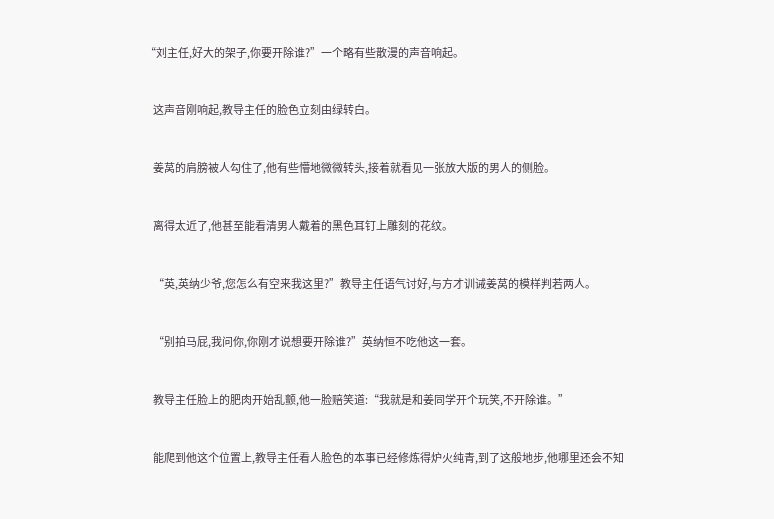“刘主任,好大的架子,你要开除谁?”一个略有些散漫的声音响起。


    这声音刚响起,教导主任的脸色立刻由绿转白。


    姜莴的肩膀被人勾住了,他有些懵地微微转头,接着就看见一张放大版的男人的侧脸。


    离得太近了,他甚至能看清男人戴着的黑色耳钉上雕刻的花纹。


    “英,英纳少爷,您怎么有空来我这里?”教导主任语气讨好,与方才训诫姜莴的模样判若两人。


    “别拍马屁,我问你,你刚才说想要开除谁?”英纳恒不吃他这一套。


    教导主任脸上的肥肉开始乱颤,他一脸赔笑道:“我就是和姜同学开个玩笑,不开除谁。”


    能爬到他这个位置上,教导主任看人脸色的本事已经修炼得炉火纯青,到了这般地步,他哪里还会不知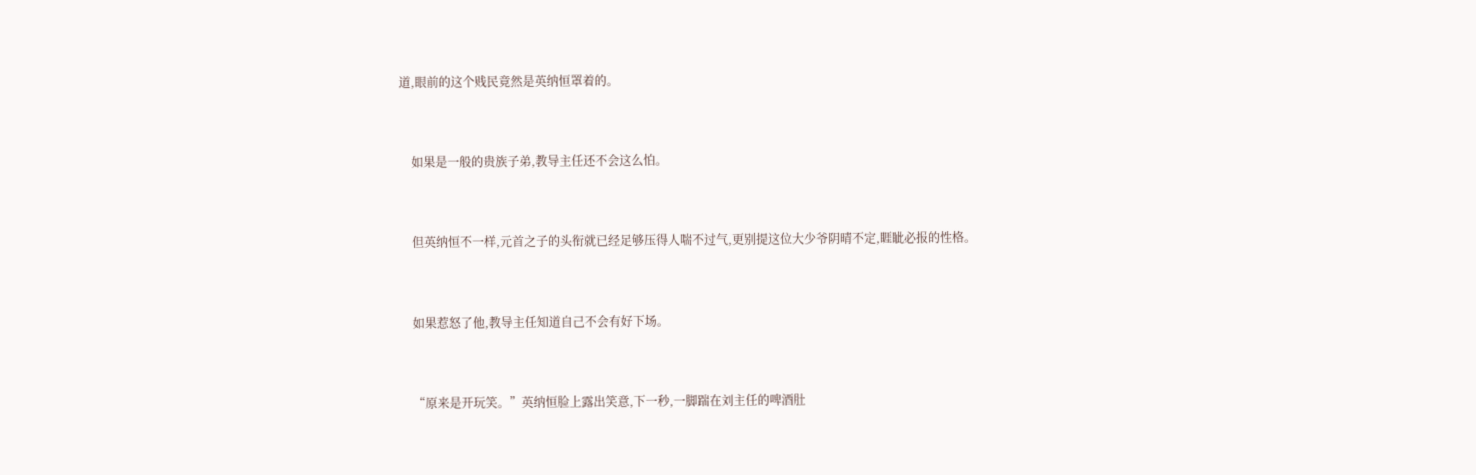道,眼前的这个贱民竟然是英纳恒罩着的。


    如果是一般的贵族子弟,教导主任还不会这么怕。


    但英纳恒不一样,元首之子的头衔就已经足够压得人喘不过气,更别提这位大少爷阴晴不定,睚眦必报的性格。


    如果惹怒了他,教导主任知道自己不会有好下场。


    “原来是开玩笑。”英纳恒脸上露出笑意,下一秒,一脚踹在刘主任的啤酒肚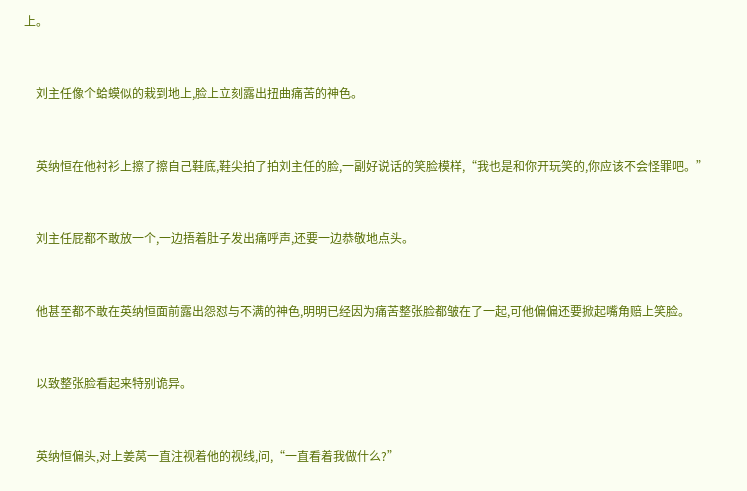上。


    刘主任像个蛤蟆似的栽到地上,脸上立刻露出扭曲痛苦的神色。


    英纳恒在他衬衫上擦了擦自己鞋底,鞋尖拍了拍刘主任的脸,一副好说话的笑脸模样,“我也是和你开玩笑的,你应该不会怪罪吧。”


    刘主任屁都不敢放一个,一边捂着肚子发出痛呼声,还要一边恭敬地点头。


    他甚至都不敢在英纳恒面前露出怨怼与不满的神色,明明已经因为痛苦整张脸都皱在了一起,可他偏偏还要掀起嘴角赔上笑脸。


    以致整张脸看起来特别诡异。


    英纳恒偏头,对上姜莴一直注视着他的视线,问,“一直看着我做什么?”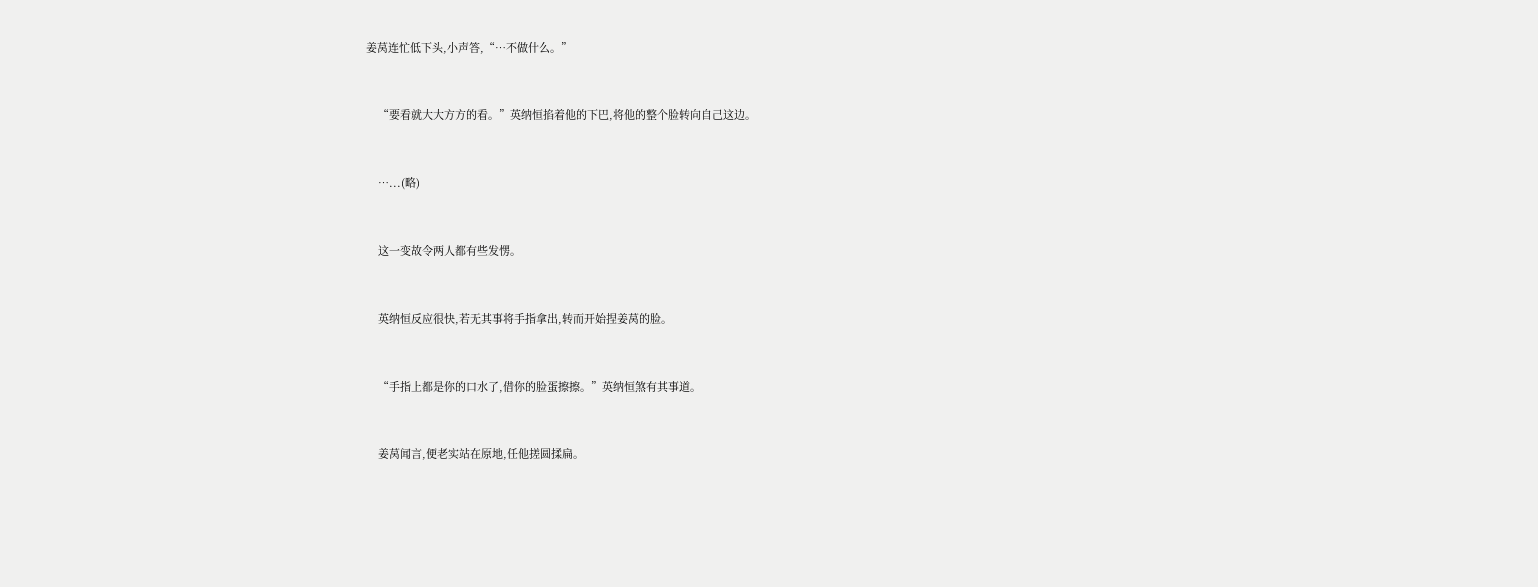姜莴连忙低下头,小声答,“…不做什么。”


    “要看就大大方方的看。”英纳恒掐着他的下巴,将他的整个脸转向自己这边。


    …...(略)


    这一变故令两人都有些发愣。


    英纳恒反应很快,若无其事将手指拿出,转而开始捏姜莴的脸。


    “手指上都是你的口水了,借你的脸蛋擦擦。”英纳恒煞有其事道。


    姜莴闻言,便老实站在原地,任他搓圆揉扁。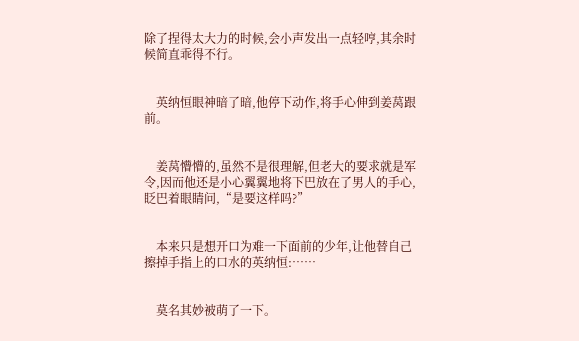除了捏得太大力的时候,会小声发出一点轻哼,其余时候简直乖得不行。


    英纳恒眼神暗了暗,他停下动作,将手心伸到姜莴跟前。


    姜莴懵懵的,虽然不是很理解,但老大的要求就是军令,因而他还是小心翼翼地将下巴放在了男人的手心,眨巴着眼睛问,“是要这样吗?”


    本来只是想开口为难一下面前的少年,让他替自己擦掉手指上的口水的英纳恒:……


    莫名其妙被萌了一下。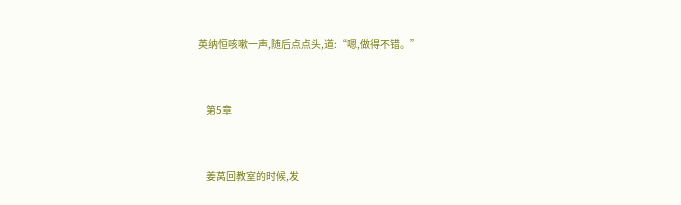英纳恒咳嗽一声,随后点点头,道:“嗯,做得不错。”


    第5章


    姜莴回教室的时候,发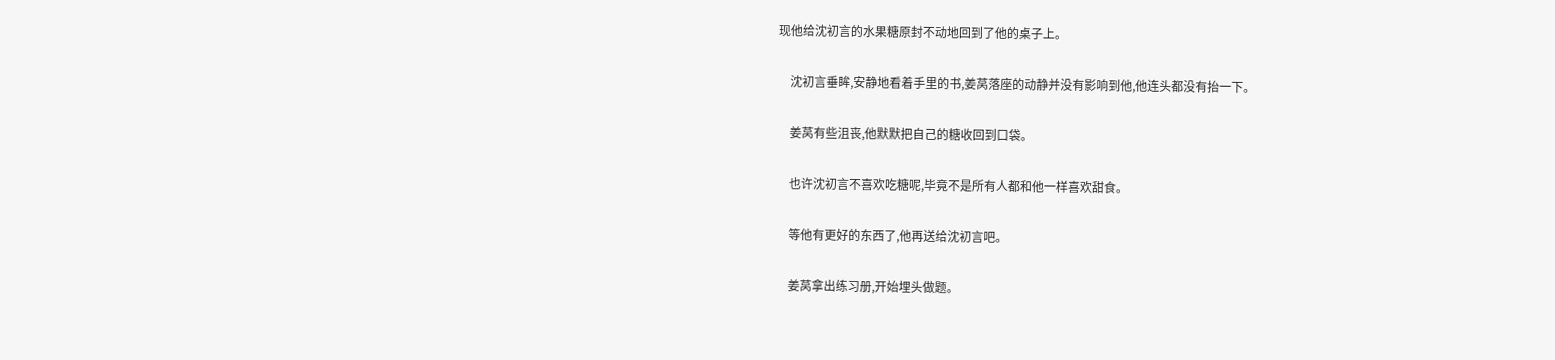现他给沈初言的水果糖原封不动地回到了他的桌子上。


    沈初言垂眸,安静地看着手里的书,姜莴落座的动静并没有影响到他,他连头都没有抬一下。


    姜莴有些沮丧,他默默把自己的糖收回到口袋。


    也许沈初言不喜欢吃糖呢,毕竟不是所有人都和他一样喜欢甜食。


    等他有更好的东西了,他再送给沈初言吧。


    姜莴拿出练习册,开始埋头做题。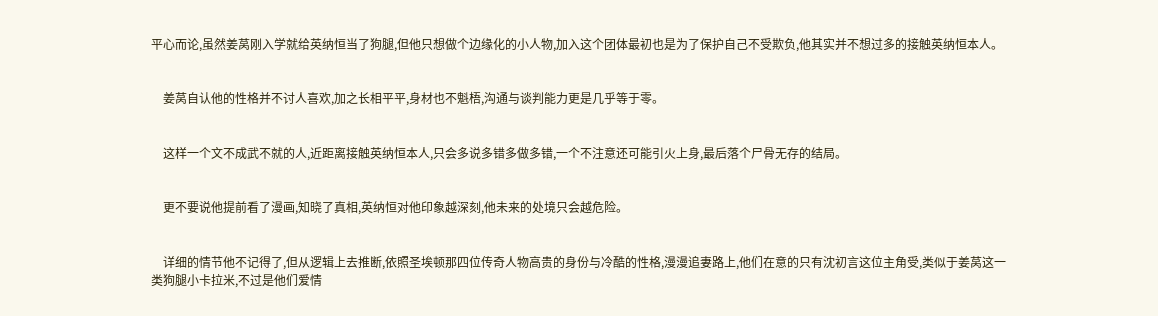平心而论,虽然姜莴刚入学就给英纳恒当了狗腿,但他只想做个边缘化的小人物,加入这个团体最初也是为了保护自己不受欺负,他其实并不想过多的接触英纳恒本人。


    姜莴自认他的性格并不讨人喜欢,加之长相平平,身材也不魁梧,沟通与谈判能力更是几乎等于零。


    这样一个文不成武不就的人,近距离接触英纳恒本人,只会多说多错多做多错,一个不注意还可能引火上身,最后落个尸骨无存的结局。


    更不要说他提前看了漫画,知晓了真相,英纳恒对他印象越深刻,他未来的处境只会越危险。


    详细的情节他不记得了,但从逻辑上去推断,依照圣埃顿那四位传奇人物高贵的身份与冷酷的性格,漫漫追妻路上,他们在意的只有沈初言这位主角受,类似于姜莴这一类狗腿小卡拉米,不过是他们爱情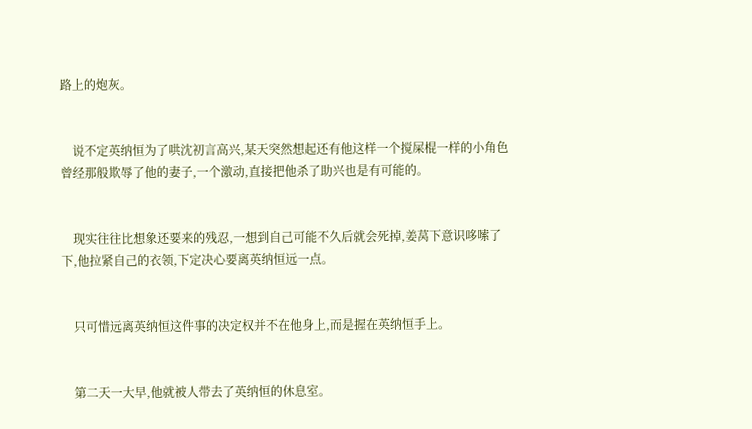路上的炮灰。


    说不定英纳恒为了哄沈初言高兴,某天突然想起还有他这样一个搅屎棍一样的小角色曾经那般欺辱了他的妻子,一个激动,直接把他杀了助兴也是有可能的。


    现实往往比想象还要来的残忍,一想到自己可能不久后就会死掉,姜莴下意识哆嗦了下,他拉紧自己的衣领,下定决心要离英纳恒远一点。


    只可惜远离英纳恒这件事的决定权并不在他身上,而是握在英纳恒手上。


    第二天一大早,他就被人带去了英纳恒的休息室。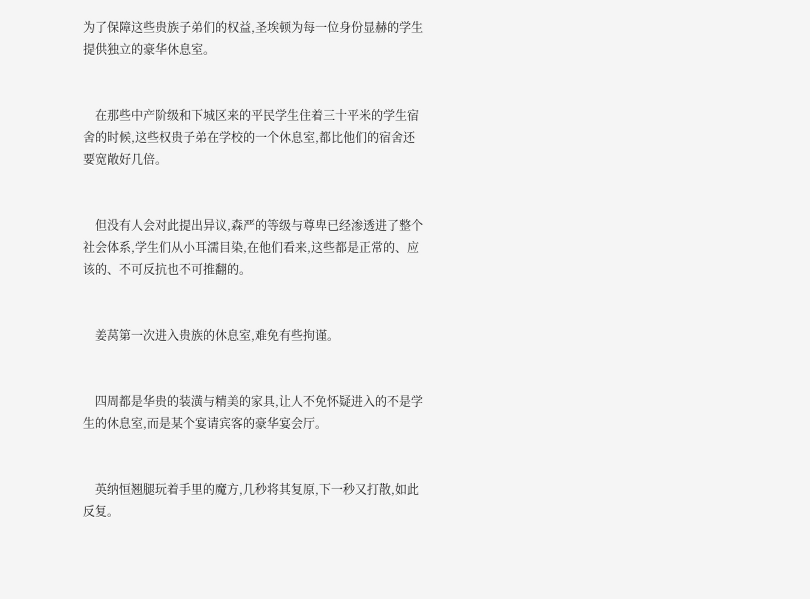为了保障这些贵族子弟们的权益,圣埃顿为每一位身份显赫的学生提供独立的豪华休息室。


    在那些中产阶级和下城区来的平民学生住着三十平米的学生宿舍的时候,这些权贵子弟在学校的一个休息室,都比他们的宿舍还要宽敞好几倍。


    但没有人会对此提出异议,森严的等级与尊卑已经渗透进了整个社会体系,学生们从小耳濡目染,在他们看来,这些都是正常的、应该的、不可反抗也不可推翻的。


    姜莴第一次进入贵族的休息室,难免有些拘谨。


    四周都是华贵的装潢与精美的家具,让人不免怀疑进入的不是学生的休息室,而是某个宴请宾客的豪华宴会厅。


    英纳恒翘腿玩着手里的魔方,几秒将其复原,下一秒又打散,如此反复。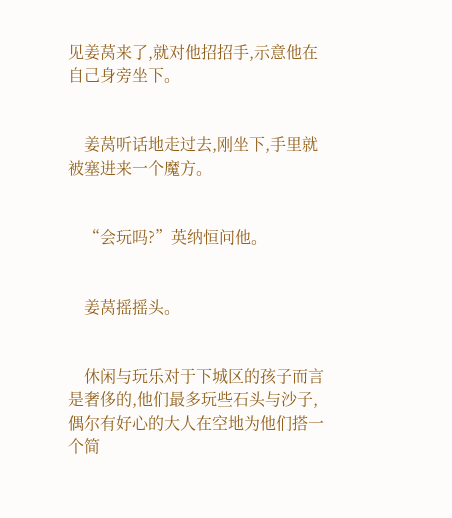见姜莴来了,就对他招招手,示意他在自己身旁坐下。


    姜莴听话地走过去,刚坐下,手里就被塞进来一个魔方。


    “会玩吗?”英纳恒问他。


    姜莴摇摇头。


    休闲与玩乐对于下城区的孩子而言是奢侈的,他们最多玩些石头与沙子,偶尔有好心的大人在空地为他们搭一个简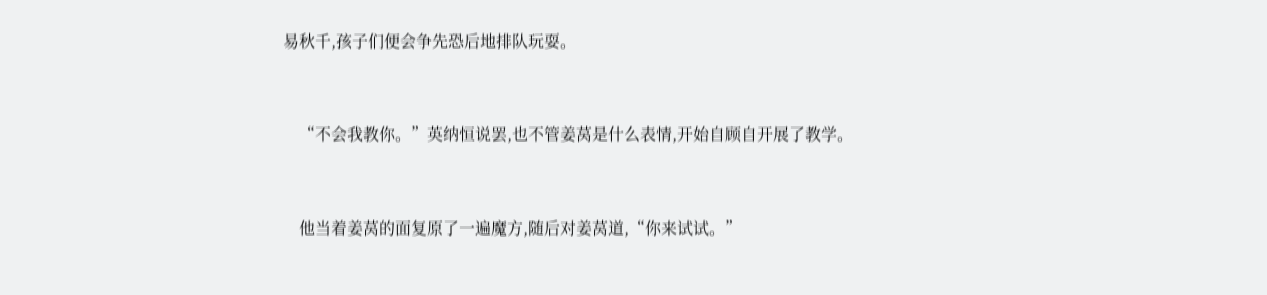易秋千,孩子们便会争先恐后地排队玩耍。


    “不会我教你。”英纳恒说罢,也不管姜莴是什么表情,开始自顾自开展了教学。


    他当着姜莴的面复原了一遍魔方,随后对姜莴道,“你来试试。”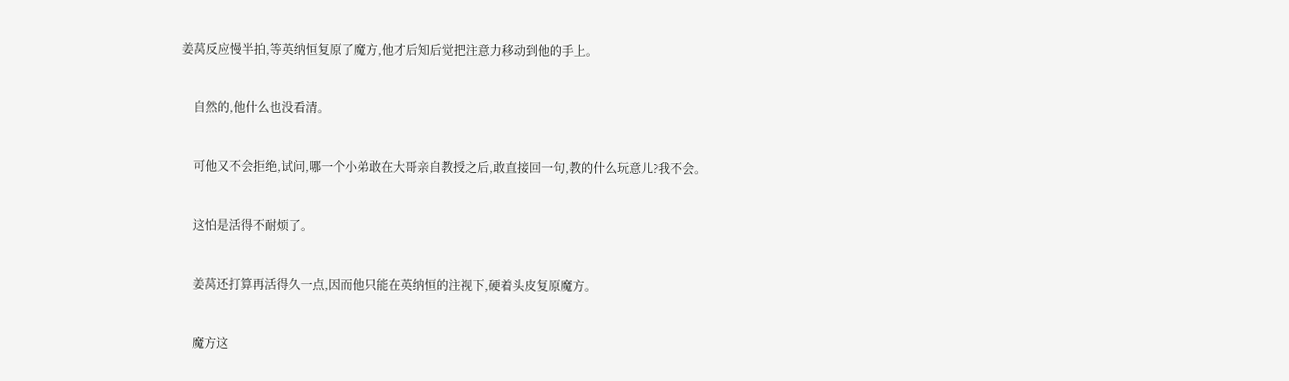姜莴反应慢半拍,等英纳恒复原了魔方,他才后知后觉把注意力移动到他的手上。


    自然的,他什么也没看清。


    可他又不会拒绝,试问,哪一个小弟敢在大哥亲自教授之后,敢直接回一句,教的什么玩意儿?我不会。


    这怕是活得不耐烦了。


    姜莴还打算再活得久一点,因而他只能在英纳恒的注视下,硬着头皮复原魔方。


    魔方这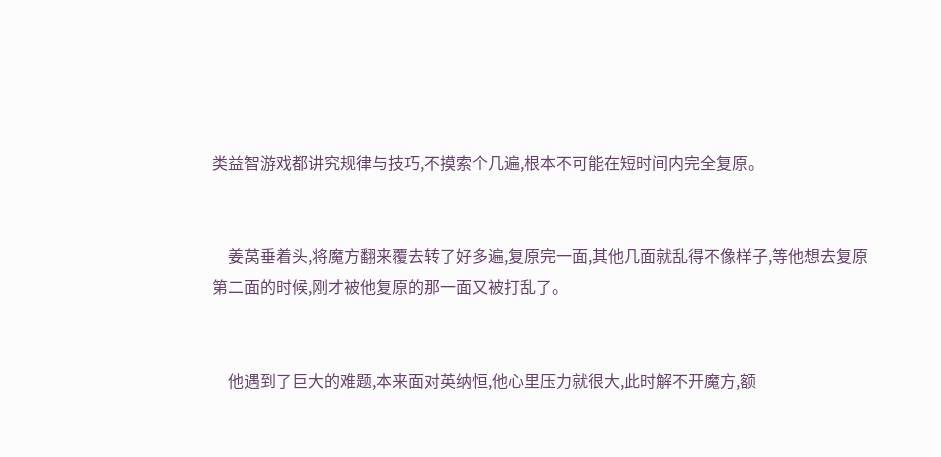类益智游戏都讲究规律与技巧,不摸索个几遍,根本不可能在短时间内完全复原。


    姜莴垂着头,将魔方翻来覆去转了好多遍,复原完一面,其他几面就乱得不像样子,等他想去复原第二面的时候,刚才被他复原的那一面又被打乱了。


    他遇到了巨大的难题,本来面对英纳恒,他心里压力就很大,此时解不开魔方,额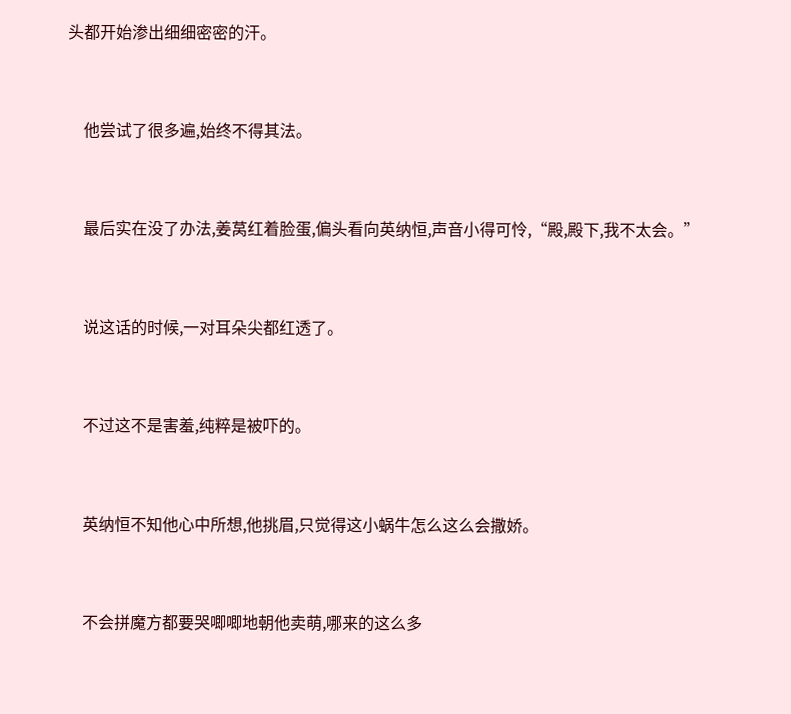头都开始渗出细细密密的汗。


    他尝试了很多遍,始终不得其法。


    最后实在没了办法,姜莴红着脸蛋,偏头看向英纳恒,声音小得可怜,“殿,殿下,我不太会。”


    说这话的时候,一对耳朵尖都红透了。


    不过这不是害羞,纯粹是被吓的。


    英纳恒不知他心中所想,他挑眉,只觉得这小蜗牛怎么这么会撒娇。


    不会拼魔方都要哭唧唧地朝他卖萌,哪来的这么多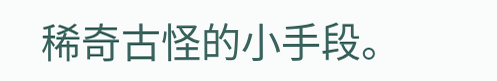稀奇古怪的小手段。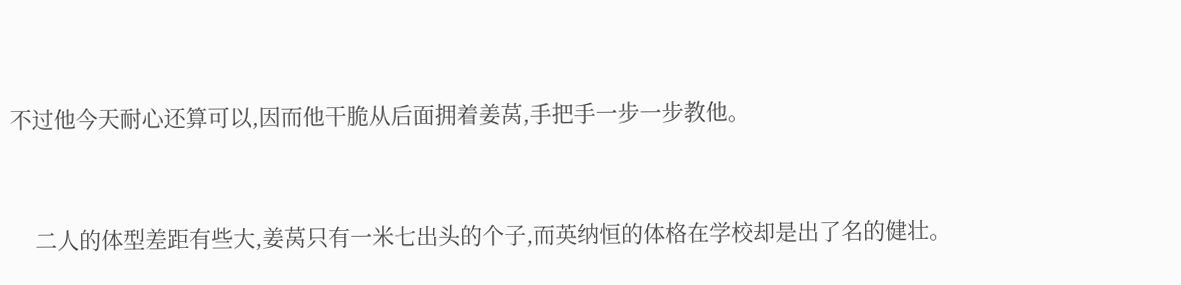不过他今天耐心还算可以,因而他干脆从后面拥着姜莴,手把手一步一步教他。


    二人的体型差距有些大,姜莴只有一米七出头的个子,而英纳恒的体格在学校却是出了名的健壮。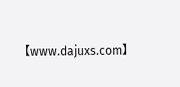【www.dajuxs.com】